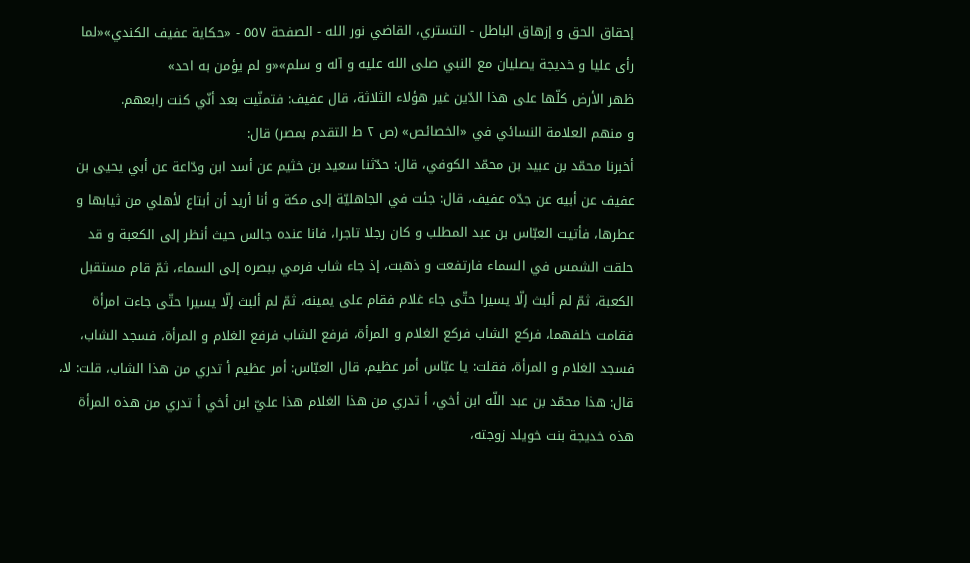إحقاق الحق و إزهاق الباطل - التستري، القاضي نور الله - الصفحة ٥٥٧ - «حكاية عفيف الكندي»«لما رأى عليا و خديجة يصليان مع النبي صلى الله عليه و آله و سلم»«و لم يؤمن به احد»
ظهر الأرض كلّها على هذا الدّين غير هؤلاء الثلاثة، قال عفيف: فتمنّيت بعد أنّي كنت رابعهم.
و منهم العلامة النسائي في «الخصائص» (ص ٢ ط التقدم بمصر) قال:
أخبرنا محمّد بن عبيد بن محمّد الكوفي، قال: حدّثنا سعيد بن خثيم عن أسد ابن ودّاعة عن أبي يحيى بن عفيف عن أبيه عن جدّه عفيف، قال: جئت في الجاهليّة إلى مكة و أنا أريد أن أبتاع لأهلي من ثيابها و عطرها، فأتيت العبّاس بن عبد المطلب و كان رجلا تاجرا، فانا عنده جالس حيث أنظر إلى الكعبة و قد حلقت الشمس في السماء فارتفعت و ذهبت، إذ جاء شاب فرمي ببصره إلى السماء، ثمّ قام مستقبل الكعبة، ثمّ لم ألبث إلّا يسيرا حتّى جاء غلام فقام على يمينه، ثمّ لم ألبث إلّا يسيرا حتّى جاءت امرأة فقامت خلفهما، فركع الشاب فركع الغلام و المرأة، فرفع الشاب فرفع الغلام و المرأة، فسجد الشاب، فسجد الغلام و المرأة، فقلت: يا عبّاس أمر عظيم، قال العبّاس: أمر عظيم أ تدري من هذا الشاب، قلت: لا، قال: هذا محمّد بن عبد اللّه ابن أخي، أ تدري من هذا الغلام هذا عليّ ابن أخي أ تدري من هذه المرأة هذه خديجة بنت خويلد زوجته،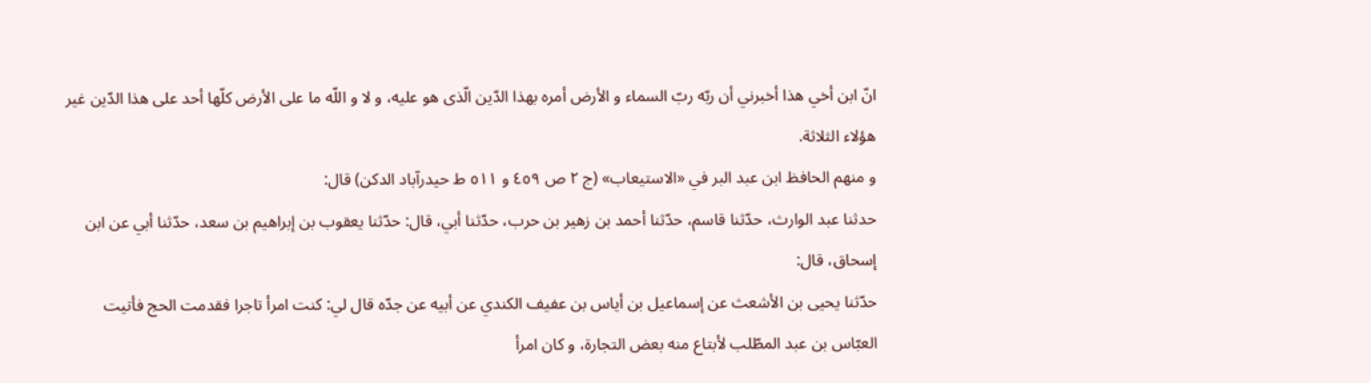انّ ابن أخي هذا أخبرني أن ربّه ربّ السماء و الأرض أمره بهذا الدّين الّذى هو عليه، و لا و اللّه ما على الأرض كلّها أحد على هذا الدّين غير هؤلاء الثلاثة.
و منهم الحافظ ابن عبد البر في «الاستيعاب» (ج ٢ ص ٤٥٩ و ٥١١ ط حيدرآباد الدكن) قال:
حدثنا عبد الوارث، حدّثنا قاسم، حدّثنا أحمد بن زهير بن حرب، حدّثنا أبي، قال: حدّثنا يعقوب بن إبراهيم بن سعد، حدّثنا أبي عن ابن إسحاق، قال:
حدّثنا يحيى بن الأشعث عن إسماعيل بن أياس بن عفيف الكندي عن أبيه عن جدّه قال لي: كنت امرأ تاجرا فقدمت الحج فأتيت العبّاس بن عبد المطّلب لأبتاع منه بعض التجارة، و كان امرأ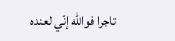تاجرا فواللّه إنّي لعنده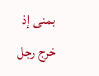بمنى إذ خرج رجل